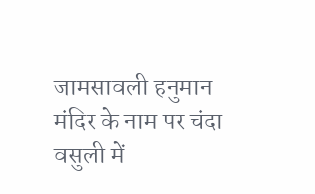जामसावली हनुमान मंदिर के नाम पर चंदा वसुली में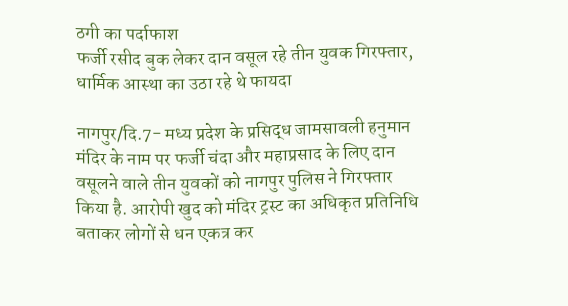ठगी का पर्दाफाश
फर्जी रसीद बुक लेकर दान वसूल रहे तीन युवक गिरफ्तार, धार्मिक आस्था का उठा रहे थे फायदा

नागपुर/दि.7- मध्य प्रदेश के प्रसिद्ध जामसावली हनुमान मंदिर के नाम पर फर्जी चंदा और महाप्रसाद के लिए दान वसूलने वाले तीन युवकों को नागपुर पुलिस ने गिरफ्तार किया है. आरोपी खुद को मंदिर ट्रस्ट का अधिकृत प्रतिनिधि बताकर लोगों से धन एकत्र कर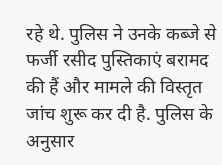रहे थे. पुलिस ने उनके कब्जे से फर्जी रसीद पुस्तिकाएं बरामद की हैं और मामले की विस्तृत जांच शुरू कर दी है. पुलिस के अनुसार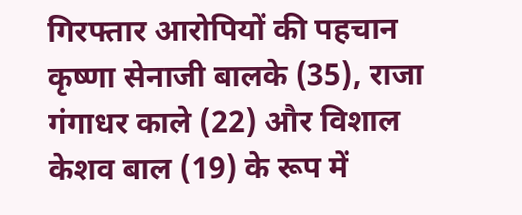गिरफ्तार आरोपियों की पहचान कृष्णा सेनाजी बालके (35), राजा गंगाधर काले (22) और विशाल केशव बाल (19) के रूप में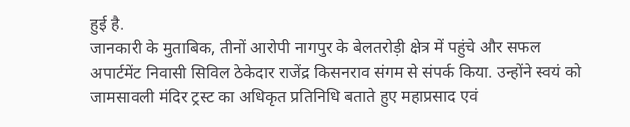हुई है.
जानकारी के मुताबिक, तीनों आरोपी नागपुर के बेलतरोड़ी क्षेत्र में पहुंचे और सफल अपार्टमेंट निवासी सिविल ठेकेदार राजेंद्र किसनराव संगम से संपर्क किया. उन्होंने स्वयं को जामसावली मंदिर ट्रस्ट का अधिकृत प्रतिनिधि बताते हुए महाप्रसाद एवं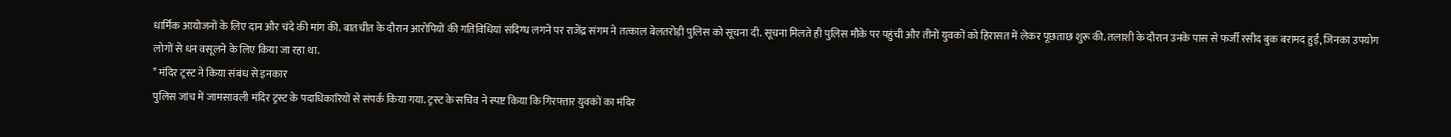धार्मिक आयोजनों के लिए दान और चंदे की मांग की. बातचीत के दौरान आरोपियों की गतिविधियां संदिग्ध लगने पर राजेंद्र संगम ने तत्काल बेलतरोड़ी पुलिस को सूचना दी. सूचना मिलते ही पुलिस मौके पर पहुंची और तीनों युवकों को हिरासत में लेकर पूछताछ शुरू की. तलाशी के दौरान उनके पास से फर्जी रसीद बुक बरामद हुईं, जिनका उपयोग लोगों से धन वसूलने के लिए किया जा रहा था.
* मंदिर ट्रस्ट ने किया संबंध से इनकार
पुलिस जांच में जामसावली मंदिर ट्रस्ट के पदाधिकारियों से संपर्क किया गया. ट्रस्ट के सचिव ने स्पष्ट किया कि गिरफ्तार युवकों का मंदिर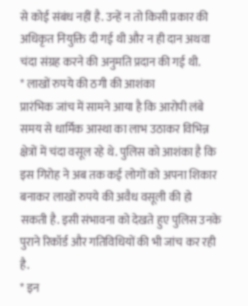से कोई संबंध नहीं है. उन्हें न तो किसी प्रकार की अधिकृत नियुक्ति दी गई थी और न ही दान अथवा चंदा संग्रह करने की अनुमति प्रदान की गई थी.
* लाखों रुपये की ठगी की आशंका
प्रारंभिक जांच में सामने आया है कि आरोपी लंबे समय से धार्मिक आस्था का लाभ उठाकर विभिन्न क्षेत्रों में चंदा वसूल रहे थे. पुलिस को आशंका है कि इस गिरोह ने अब तक कई लोगों को अपना शिकार बनाकर लाखों रुपये की अवैध वसूली की हो सकती है. इसी संभावना को देखते हुए पुलिस उनके पुराने रिकॉर्ड और गतिविधियों की भी जांच कर रही है.
* इन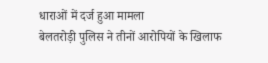धाराओं में दर्ज हुआ मामला
बेलतरोड़ी पुलिस ने तीनों आरोपियों के खिलाफ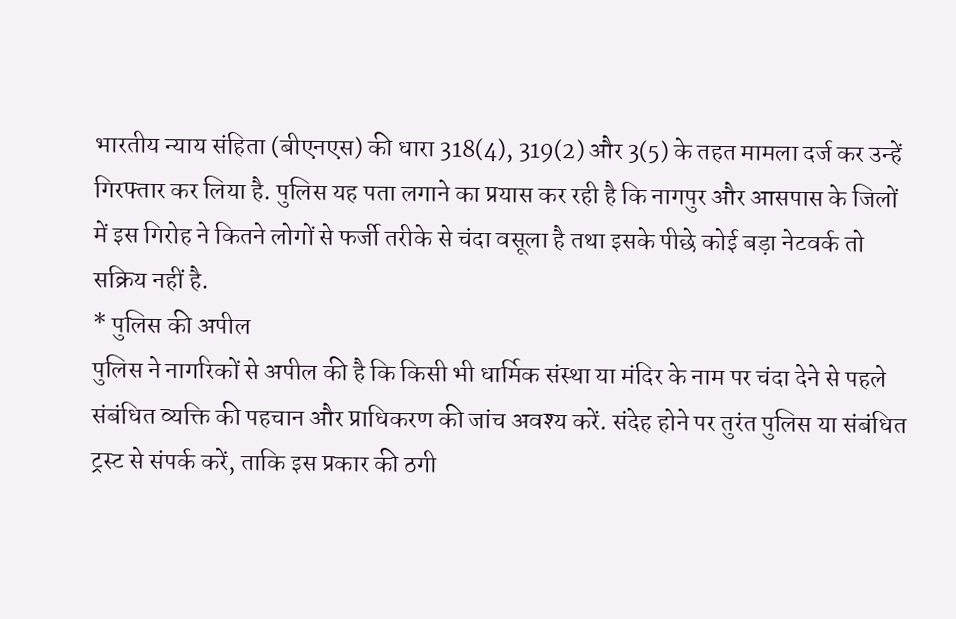भारतीय न्याय संहिता (बीएनएस) की धारा 318(4), 319(2) और 3(5) के तहत मामला दर्ज कर उन्हें गिरफ्तार कर लिया है. पुलिस यह पता लगाने का प्रयास कर रही है कि नागपुर और आसपास के जिलों में इस गिरोह ने कितने लोगों से फर्जी तरीके से चंदा वसूला है तथा इसके पीछे कोई बड़ा नेटवर्क तो सक्रिय नहीं है.
* पुलिस की अपील
पुलिस ने नागरिकों से अपील की है कि किसी भी धार्मिक संस्था या मंदिर के नाम पर चंदा देने से पहले संबंधित व्यक्ति की पहचान और प्राधिकरण की जांच अवश्य करें. संदेह होने पर तुरंत पुलिस या संबंधित ट्रस्ट से संपर्क करें, ताकि इस प्रकार की ठगी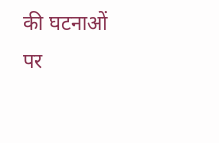की घटनाओं पर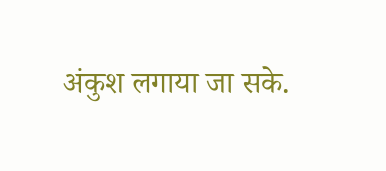अंकुश लगाया जा सके.